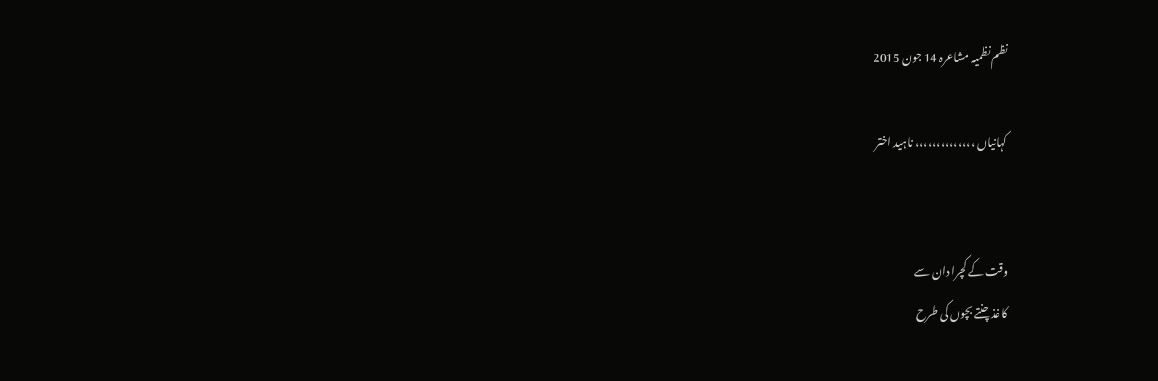نظم نظمیہ مشاعرہ 14 جون 2015

کہانیاں ،،،،،،،،،،،،،، ناہید اختر


وقت کے کچرا دان سے
کاغذ چنتے بچوں کی طرح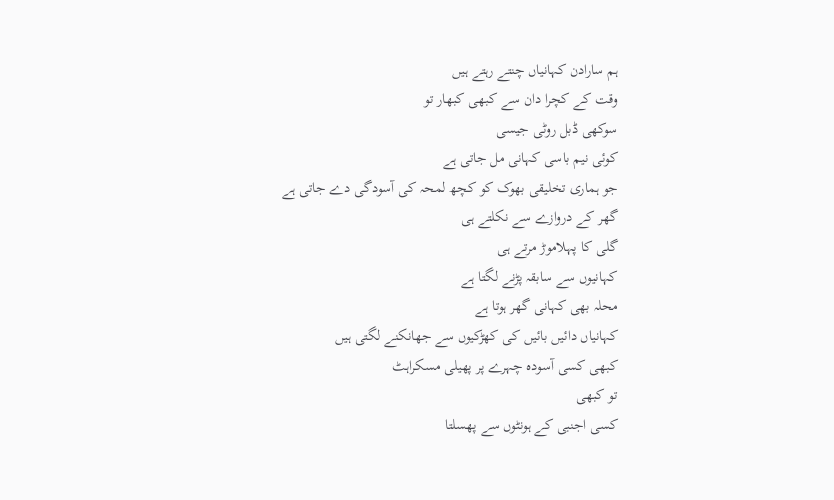ہم سارادن کہانیاں چنتے رہتے ہیں
وقت کے کچرا دان سے کبھی کبھار تو
سوکھی ڈبل روٹی جیسی
کوئی نیم باسی کہانی مل جاتی ہے
جو ہماری تخلیقی بھوک کو کچھ لمحہ کی آسودگی دے جاتی ہے
گھر کے دروازے سے نکلتے ہی
گلی کا پہلاموڑ مرتے ہی
کہانیوں سے سابقہ پڑنے لگتا ہے
محلہ بھی کہانی گھر ہوتا ہے
کہانیاں دائیں بائیں کی کھڑکیوں سے جھانکنے لگتی ہیں
کبھی کسی آسودہ چہرے پر پھیلی مسکراہٹ
تو کبھی
کسی اجنبی کے ہونٹوں سے پھسلتا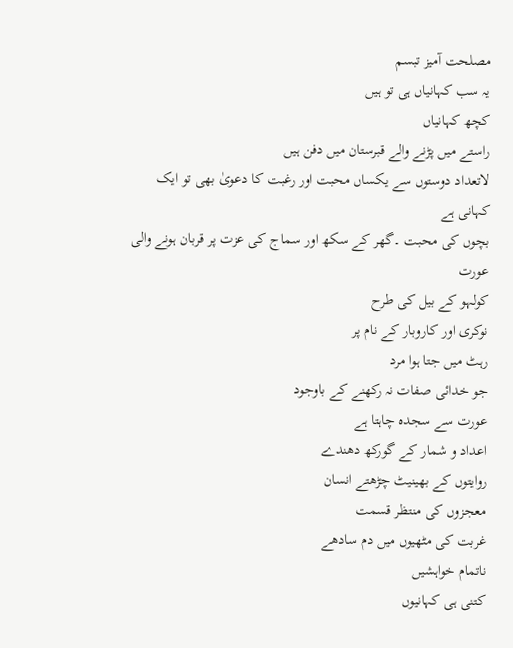مصلحت آمیز تبسم
یہ سب کہانیاں ہی تو ہیں
کچھ کہانیاں
راستے میں پڑنے والے قبرستان میں دفن ہیں
لاتعداد دوستوں سے یکساں محبت اور رغبت کا دعویٰ بھی تو ایک کہانی ہے
بچوں کی محبت ۔گھر کے سکھ اور سماج کی عزت پر قربان ہونے والی عورت
کولہو کے بیل کی طرح
نوکری اور کاروبار کے نام پر
رہٹ میں جتا ہوا مرد
جو خدائی صفات نہ رکھنے کے باوجود
عورت سے سجدہ چاہتا ہے
اعداد و شمار کے گورکھ دھندے
روایتوں کے بھینیٹ چڑھتے انسان
معجزوں کی منتظر قسمت
غربت کی مٹھیوں میں دم سادھے
ناتمام خواہشیں
کتنی ہی کہانیوں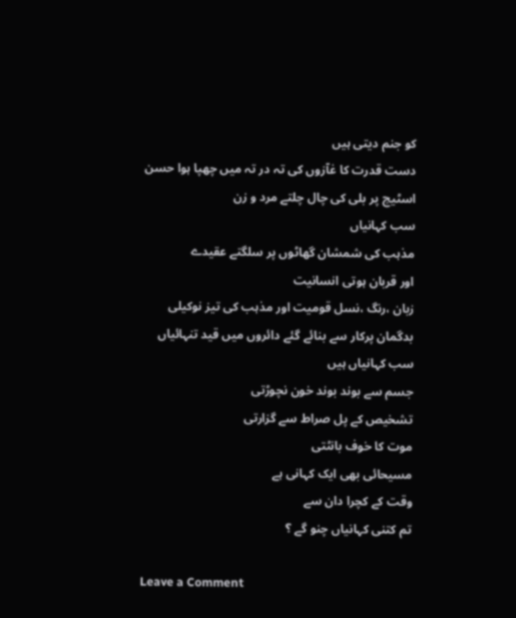کو جنم دیتی ہیں
دست قدرت کا غآزوں کی تہ در تہ میں چھپا ہوا حسن
اسٹیج پر بلی کی چال چلتے مرد و زن
سب کہانیاں
مذہب کی شمشان گھاٹوں پر سلگتے عقیدے
اور قربان ہوتی انسانیت
زبان ،رنگ ،نسل قومیت اور مذہب کی تیز نوکیلی بدگمان پرکار سے بنائے گئے دائروں میں قید تنہائیاں
سب کہانیاں ہیں
جسم سے بوند بوند خون نچوڑتی
تشخیص کے پل صراط سے گزارتی
موت کا خوف بانٹتی
مسیحائی بھی ایک کہانی ہے
وقت کے کچرا دان سے
تم کتنی کہانیاں چنو گے ؟

Leave a Comment